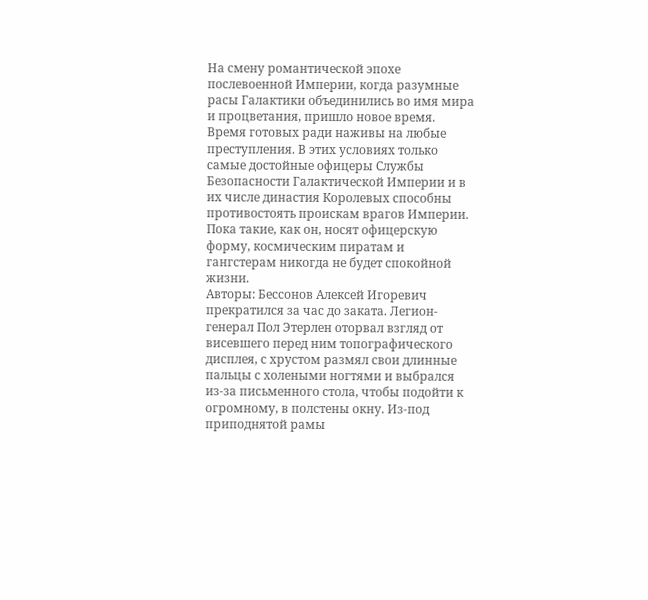На смену романтической эпохе послевоенной Империи, когда разумные расы Галактики объединились во имя мира и процветания, пришло новое время. Время готовых ради наживы на любые преступления. В этих условиях только самые достойные офицеры Службы Безопасности Галактической Империи и в их числе династия Королевых способны противостоять проискам врагов Империи. Пока такие, как он, носят офицерскую форму, космическим пиратам и гангстерам никогда не будет спокойной жизни.
Авторы: Бессонов Алексей Игоревич
прекратился за час до заката. Легион-генерал Пол Этерлен оторвал взгляд от
висевшего перед ним топографического дисплея, с хрустом размял свои длинные
пальцы с холеными ногтями и выбрался из-за письменного стола, чтобы подойти к
огромному, в полстены окну. Из-под приподнятой рамы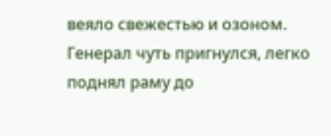веяло свежестью и озоном.
Генерал чуть пригнулся, легко поднял раму до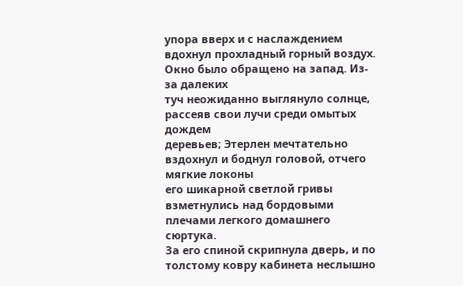упора вверх и с наслаждением
вдохнул прохладный горный воздух. Окно было обращено на запад. Из-за далеких
туч неожиданно выглянуло солнце, рассеяв свои лучи среди омытых дождем
деревьев; Этерлен мечтательно вздохнул и боднул головой, отчего мягкие локоны
его шикарной светлой гривы взметнулись над бордовыми плечами легкого домашнего
сюртука.
За его спиной скрипнула дверь, и по толстому ковру кабинета неслышно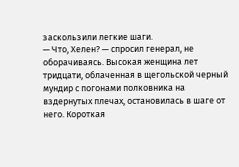заскользили легкие шаги.
— Что, Хелен? — спросил генерал, не оборачиваясь. Высокая женщина лет
тридцати, облаченная в щегольской черный мундир с погонами полковника на
вздернутых плечах, остановилась в шаге от него. Короткая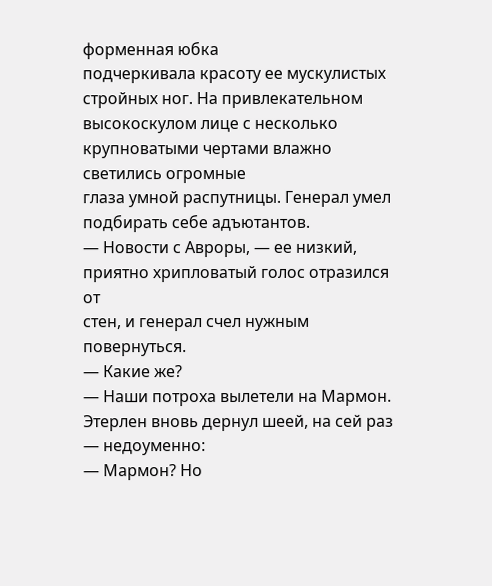форменная юбка
подчеркивала красоту ее мускулистых стройных ног. На привлекательном
высокоскулом лице с несколько крупноватыми чертами влажно светились огромные
глаза умной распутницы. Генерал умел подбирать себе адъютантов.
— Новости с Авроры, — ее низкий, приятно хрипловатый голос отразился от
стен, и генерал счел нужным повернуться.
— Какие же?
— Наши потроха вылетели на Мармон.
Этерлен вновь дернул шеей, на сей раз — недоуменно:
— Мармон? Но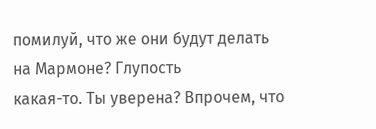помилуй, что же они будут делать на Мармоне? Глупость
какая-то. Ты уверена? Впрочем, что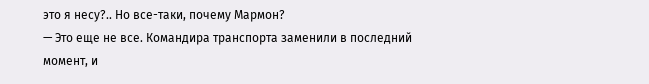это я несу?.. Но все-таки, почему Мармон?
— Это еще не все. Командира транспорта заменили в последний момент, и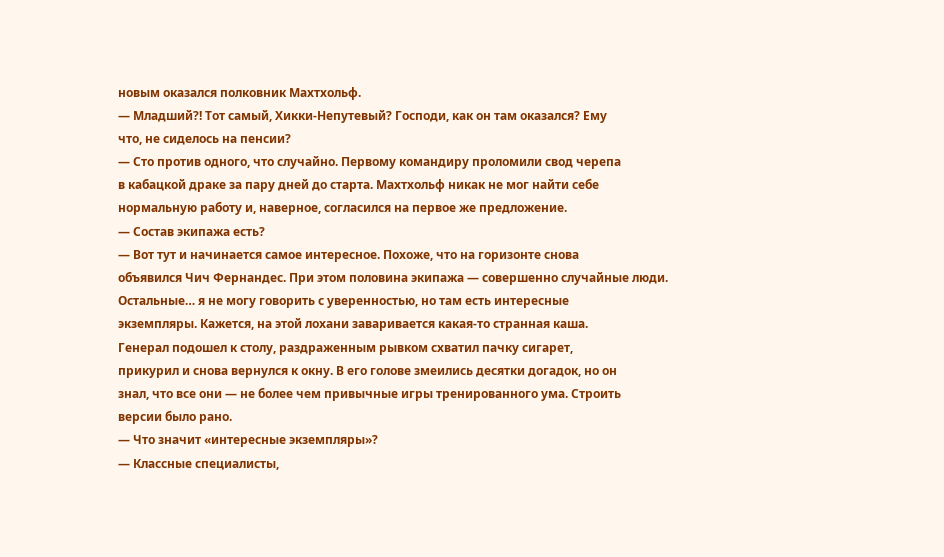новым оказался полковник Махтхольф.
— Младший?! Тот самый, Хикки-Непутевый? Господи, как он там оказался? Ему
что, не сиделось на пенсии?
— Сто против одного, что случайно. Первому командиру проломили свод черепа
в кабацкой драке за пару дней до старта. Махтхольф никак не мог найти себе
нормальную работу и, наверное, согласился на первое же предложение.
— Состав экипажа есть?
— Вот тут и начинается самое интересное. Похоже, что на горизонте снова
объявился Чич Фернандес. При этом половина экипажа — совершенно случайные люди.
Остальные… я не могу говорить с уверенностью, но там есть интересные
экземпляры. Кажется, на этой лохани заваривается какая-то странная каша.
Генерал подошел к столу, раздраженным рывком схватил пачку сигарет,
прикурил и снова вернулся к окну. В его голове змеились десятки догадок, но он
знал, что все они — не более чем привычные игры тренированного ума. Строить
версии было рано.
— Что значит «интересные экземпляры»?
— Классные специалисты,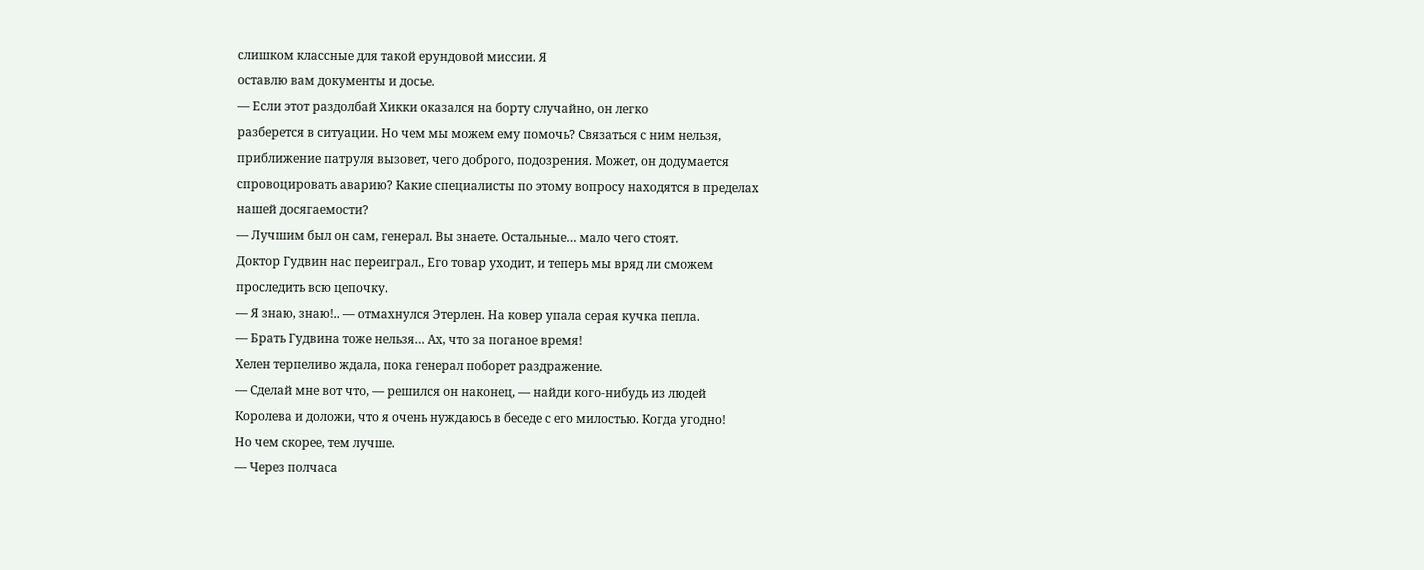слишком классные для такой ерундовой миссии. Я
оставлю вам документы и досье.
— Если этот раздолбай Хикки оказался на борту случайно, он легко
разберется в ситуации. Но чем мы можем ему помочь? Связаться с ним нельзя,
приближение патруля вызовет, чего доброго, подозрения. Может, он додумается
спровоцировать аварию? Какие специалисты по этому вопросу находятся в пределах
нашей досягаемости?
— Лучшим был он сам, генерал. Вы знаете. Остальные… мало чего стоят.
Доктор Гудвин нас переиграл., Его товар уходит, и теперь мы вряд ли сможем
проследить всю цепочку.
— Я знаю, знаю!.. — отмахнулся Этерлен. На ковер упала серая кучка пепла.
— Брать Гудвина тоже нельзя… Ах, что за поганое время!
Хелен терпеливо ждала, пока генерал поборет раздражение.
— Сделай мне вот что, — решился он наконец, — найди кого-нибудь из людей
Королева и доложи, что я очень нуждаюсь в беседе с его милостью. Когда угодно!
Но чем скорее, тем лучше.
— Через полчаса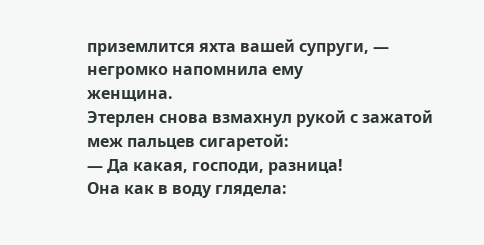приземлится яхта вашей супруги, — негромко напомнила ему
женщина.
Этерлен снова взмахнул рукой с зажатой меж пальцев сигаретой:
— Да какая, господи, разница!
Она как в воду глядела: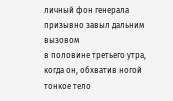личный фон генерала призывно завыл дальним вызовом
в половине третьего утра, когда он, обхватив ногой тонкое тело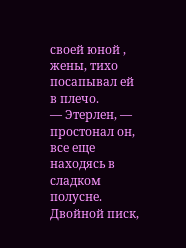своей юной ,
жены, тихо посапывал ей в плечо.
— Этерлен, — простонал он, все еще находясь в сладком полусне.
Двойной писк,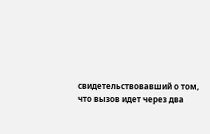свидетельствовавший о том, что вызов идет через два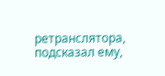ретранслятора, подсказал ему,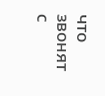что звонят с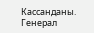Кассанданы. Генерал